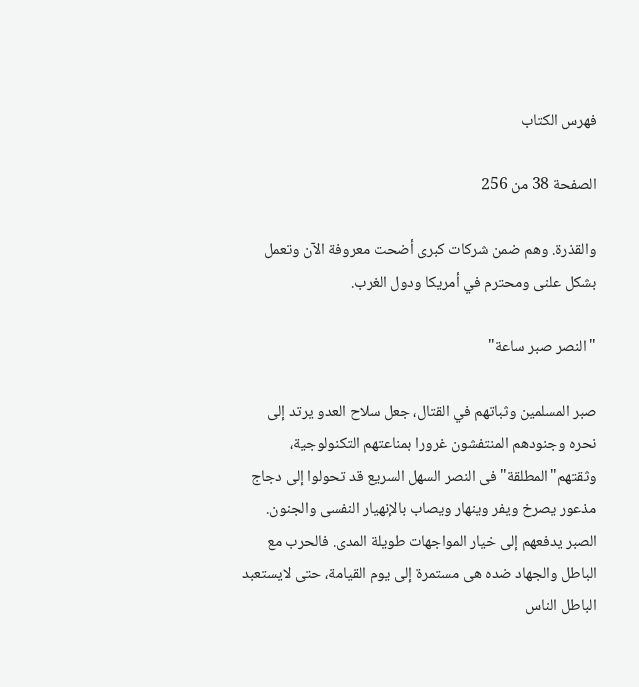فهرس الكتاب

الصفحة 38 من 256

والقذرة. وهم ضمن شركات كبرى أضحت معروفة الآن وتعمل بشكل علنى ومحترم في أمريكا ودول الغرب.

"النصر صبر ساعة"

صبر المسلمين وثباتهم في القتال، جعل سلاح العدو يرتد إلى نحره وجنودهم المنتفشون غرورا بمناعتهم التكنولوجية، وثقتهم"المطلقة"فى النصر السهل السريع قد تحولوا إلى دجاج مذعور يصرخ ويفر وينهار ويصاب بالإنهيار النفسى والجنون. الصبر يدفعهم إلى خيار المواجهات طويلة المدى. فالحرب مع الباطل والجهاد ضده هى مستمرة إلى يوم القيامة، حتى لايستعبد الباطل الناس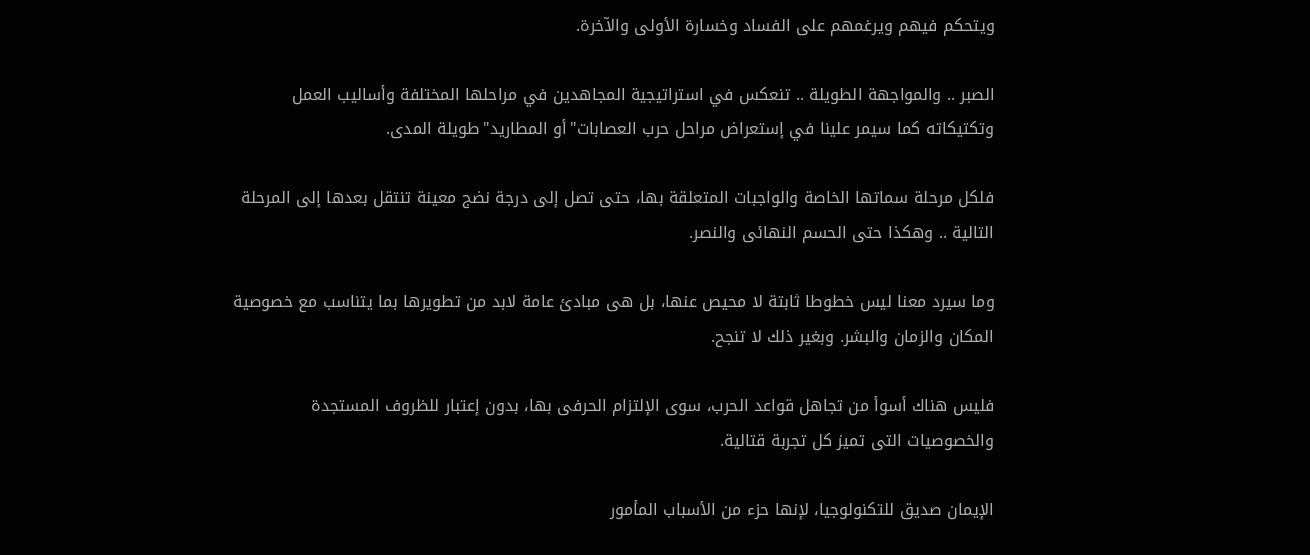ويتحكم فيهم ويرغمهم على الفساد وخسارة الأولى والآخرة.

الصبر .. والمواجهة الطويلة .. تنعكس في استراتيجية المجاهدين في مراحلها المختلفة وأساليب العمل وتكتيكاته كما سيمر علينا في إستعراض مراحل حرب العصابات"أو المطاريد"طويلة المدى.

فلكل مرحلة سماتها الخاصة والواجبات المتعلقة بها، حتى تصل إلى درجة نضج معينة تنتقل بعدها إلى المرحلة التالية .. وهكذا حتى الحسم النهائى والنصر.

وما سيرد معنا ليس خطوطا ثابتة لا محيص عنها، بل هى مبادئ عامة لابد من تطويرها بما يتناسب مع خصوصية المكان والزمان والبشر. وبغير ذلك لا تنجح.

فليس هناك أسوأ من تجاهل قواعد الحرب، سوى الإلتزام الحرفى بها، بدون إعتبار للظروف المستجدة والخصوصيات التى تميز كل تجربة قتالية.

الإيمان صديق للتكنولوجيا، لإنها حزء من الأسباب المأمور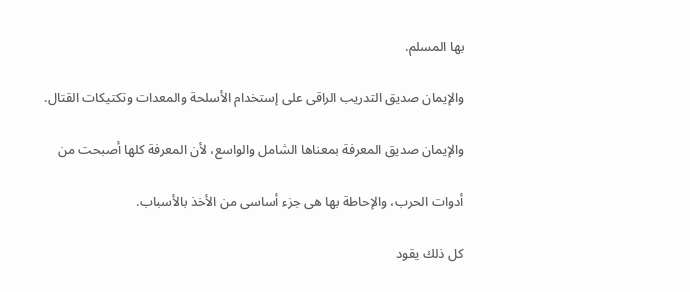بها المسلم.

والإيمان صديق التدريب الراقى على إستخدام الأسلحة والمعدات وتكتيكات القتال.

والإيمان صديق المعرفة بمعناها الشامل والواسع، لأن المعرفة كلها أصبحت من

أدوات الحرب، والإحاطة بها هى جزء أساسى من الأخذ بالأسباب.

كل ذلك يقود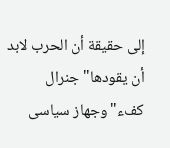إلى حقيقة أن الحرب لابد أن يقودها"جنرال كفء"وجهاز سياسى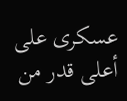عسكرى على أعلى قدر من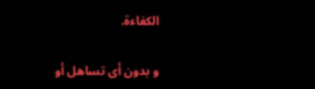الكفاءة.

و بدون أى تساهل أو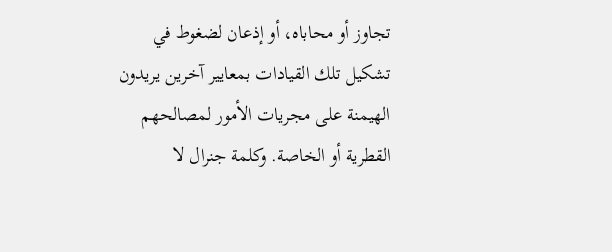تجاوز أو محاباه، أو إذعان لضغوط في تشكيل تلك القيادات بمعايير آخرين يريدون الهيمنة على مجريات الأمور لمصالحهم القطرية أو الخاصة. وكلمة جنرال لا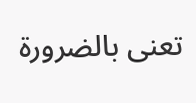تعنى بالضرورة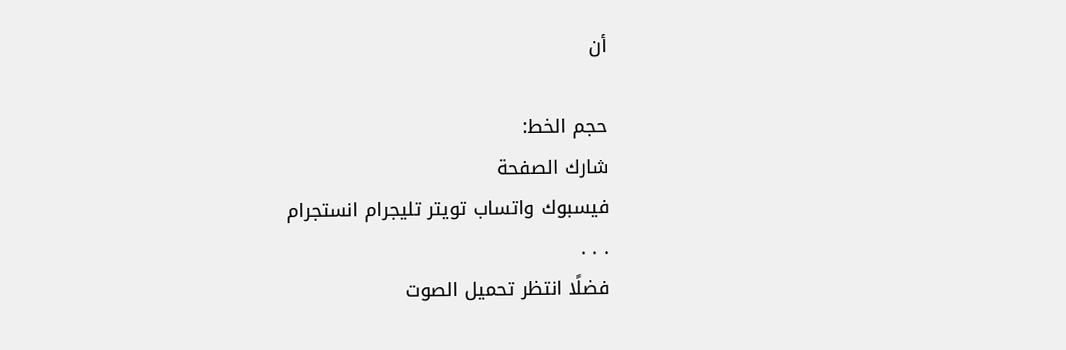أن

حجم الخط:
شارك الصفحة
فيسبوك واتساب تويتر تليجرام انستجرام
. . .
فضلًا انتظر تحميل الصوت